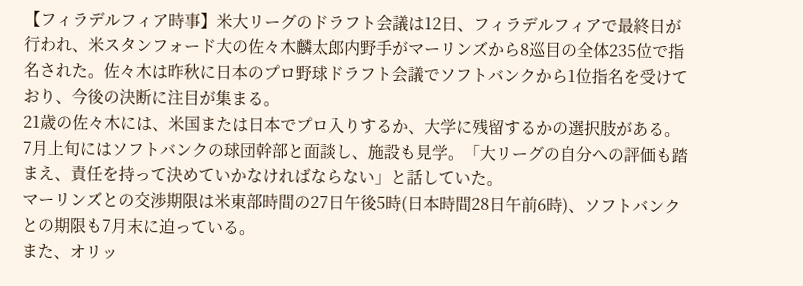【フィラデルフィア時事】米大リーグのドラフト会議は12日、フィラデルフィアで最終日が行われ、米スタンフォード大の佐々木麟太郎内野手がマーリンズから8巡目の全体235位で指名された。佐々木は昨秋に日本のプロ野球ドラフト会議でソフトバンクから1位指名を受けており、今後の決断に注目が集まる。
21歳の佐々木には、米国または日本でプロ入りするか、大学に残留するかの選択肢がある。7月上旬にはソフトバンクの球団幹部と面談し、施設も見学。「大リーグの自分への評価も踏まえ、責任を持って決めていかなければならない」と話していた。
マーリンズとの交渉期限は米東部時間の27日午後5時(日本時間28日午前6時)、ソフトバンクとの期限も7月末に迫っている。
また、オリッ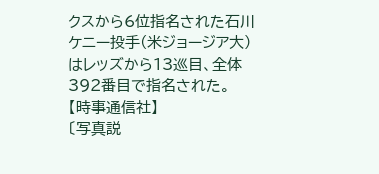クスから6位指名された石川ケニー投手(米ジョージア大)はレッズから13巡目、全体392番目で指名された。
【時事通信社】
〔写真説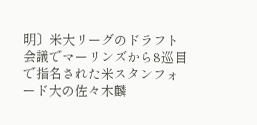明〕米大リーグのドラフト会議でマーリンズから8巡目で指名された米スタンフォード大の佐々木麟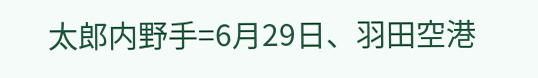太郎内野手=6月29日、羽田空港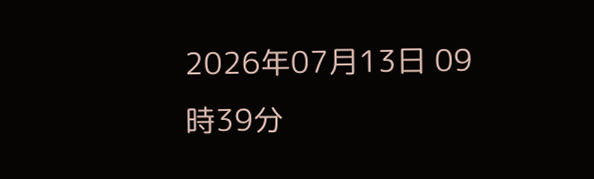2026年07月13日 09時39分